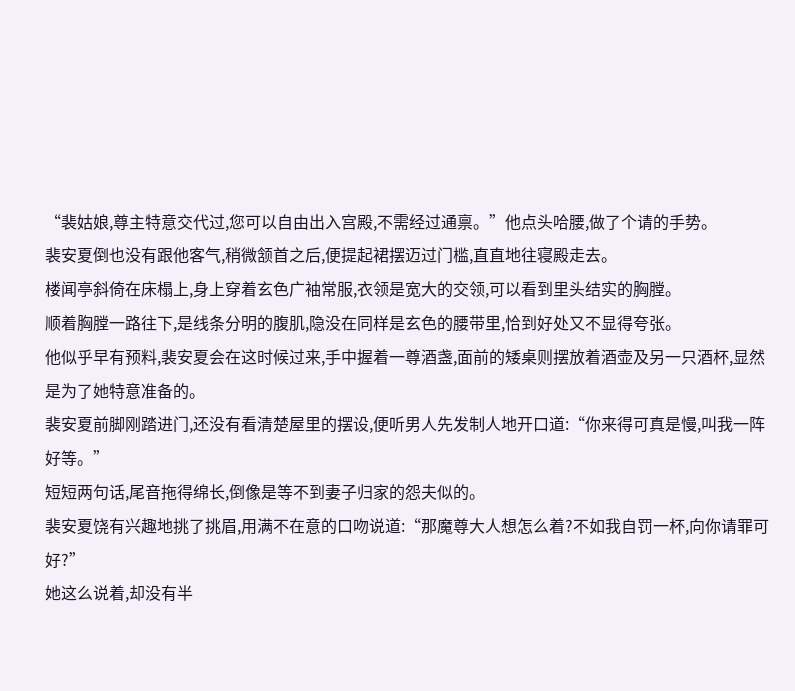“裴姑娘,尊主特意交代过,您可以自由出入宫殿,不需经过通禀。”他点头哈腰,做了个请的手势。
裴安夏倒也没有跟他客气,稍微颔首之后,便提起裙摆迈过门槛,直直地往寝殿走去。
楼闻亭斜倚在床榻上,身上穿着玄色广袖常服,衣领是宽大的交领,可以看到里头结实的胸膛。
顺着胸膛一路往下,是线条分明的腹肌,隐没在同样是玄色的腰带里,恰到好处又不显得夸张。
他似乎早有预料,裴安夏会在这时候过来,手中握着一尊酒盏,面前的矮桌则摆放着酒壶及另一只酒杯,显然是为了她特意准备的。
裴安夏前脚刚踏进门,还没有看清楚屋里的摆设,便听男人先发制人地开口道:“你来得可真是慢,叫我一阵好等。”
短短两句话,尾音拖得绵长,倒像是等不到妻子归家的怨夫似的。
裴安夏饶有兴趣地挑了挑眉,用满不在意的口吻说道:“那魔尊大人想怎么着?不如我自罚一杯,向你请罪可好?”
她这么说着,却没有半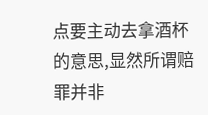点要主动去拿酒杯的意思,显然所谓赔罪并非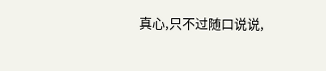真心,只不过随口说说,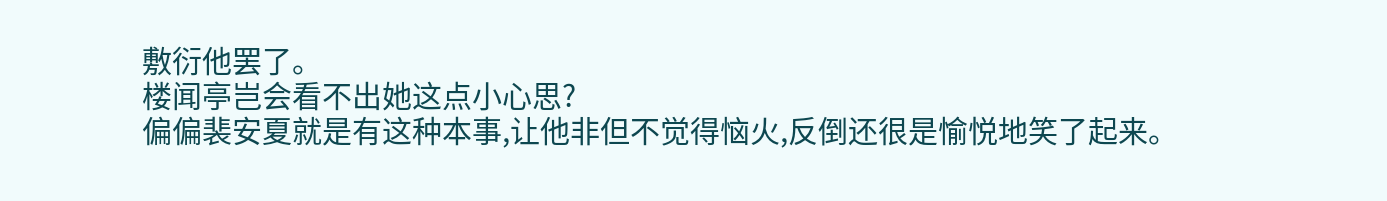敷衍他罢了。
楼闻亭岂会看不出她这点小心思?
偏偏裴安夏就是有这种本事,让他非但不觉得恼火,反倒还很是愉悦地笑了起来。